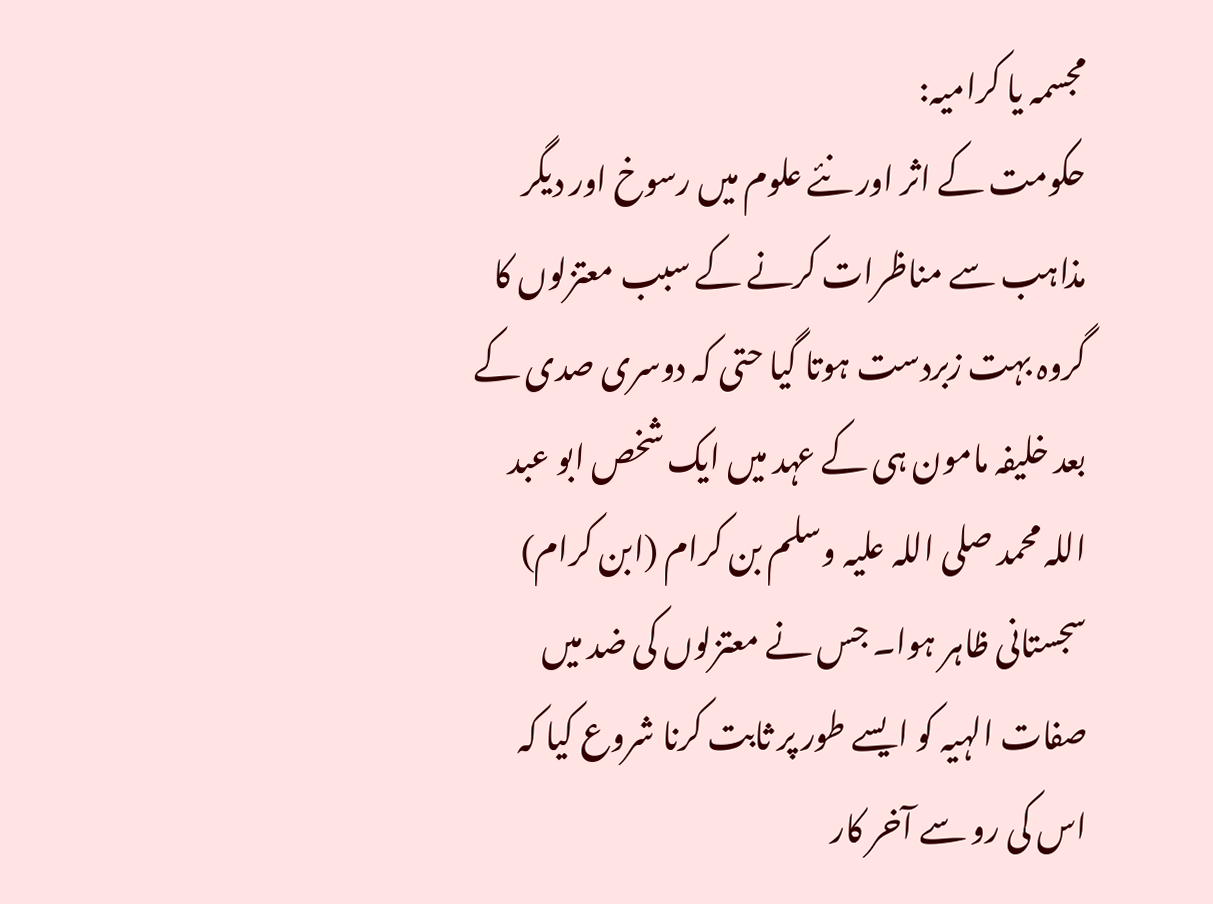مجسمہ یا کرامیہ:
حکومت کے اثر اور نئے علوم میں رسوخ اور دیگر مذاہب سے مناظرات کرنے کے سبب معتزلوں کا گروہ بہت زبردست ہوتا گیا حتی کہ دوسری صدی کے بعد خلیفہ مامون ہی کے عہد میں ایک شخص ابو عبد اللہ محمد صلی اللہ علیہ وسلم بن کرام (ابن کرام) سجستانی ظاہر ہوا۔ جس نے معتزلوں کی ضد میں صفات الہیہ کو ایسے طور پر ثابت کرنا شروع کیا کہ اس کی رو سے آخر کار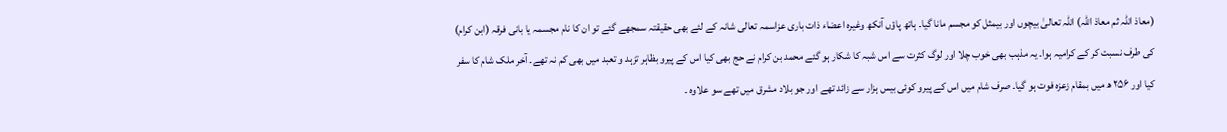(معاذ اللّٰہ ثم معاذ اللہ) اللہ تعالیٰ بیچوں اور بیمثل کو مجسم مانا گیا۔ ہاتھ پاؤں آنکھ وغیرہ اعضاء ذات باری عزاسمہ تعالی شانہ کے لئے بھی حقیقتہ سمجھے گئے تو ان کا نام مجسمہ یا بانی فرقہ (ابن کرام) کی طرف نسبت کر کے کرامیہ ہوا۔ یہ مذہب بھی خوب چلا اور لوگ کثرت سے اس شبہ کا شکار ہو گئے محمد بن کرام نے حج بھی کیا اس کے پیرو بظاہر تزہد و تعبد میں بھی کم نہ تھے۔ آخر ملک شام کا سفر کیا اور ۲۵۶ ھ میں بمقام زعزہ فوت ہو گیا۔ صرف شام میں اس کے پیرو کوئی بیس ہزار سے زائد تھے اور جو بلاد مشرق میں تھے سو علاوہ ۔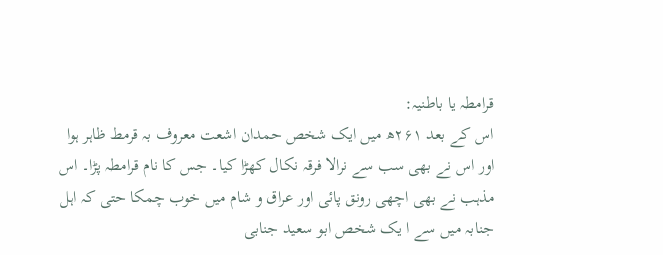قرامطہ یا باطنیہ:
اس کے بعد ۲۶۱ھ میں ایک شخص حمدان اشعت معروف بہ قرمط ظاہر ہوا اور اس نے بھی سب سے نرالا فرقہ نکال کھڑا کیا۔ جس کا نام قرامطہ پڑا۔ اس مذہب نے بھی اچھی رونق پائی اور عراق و شام میں خوب چمکا حتی کہ اہل جنابہ میں سے ا یک شخص ابو سعید جنابی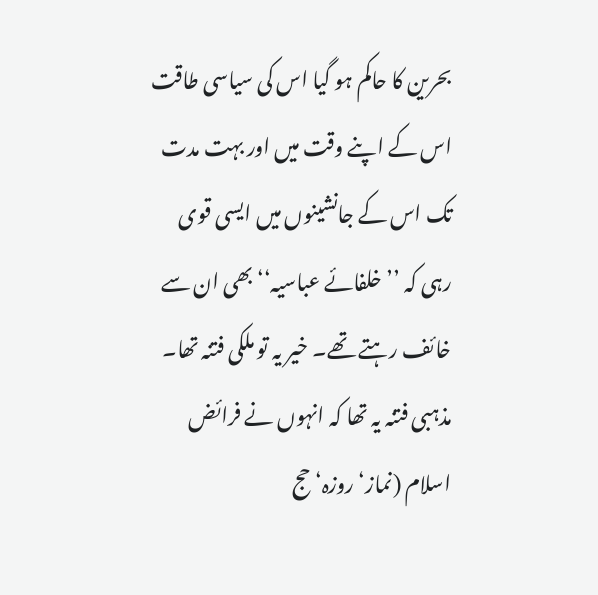بحرین کا حاکم ہو گیا اس کی سیاسی طاقت اس کے اپنے وقت میں اور بہت مدت تک اس کے جانشینوں میں ایسی قوی رہی کہ ’’خلفائے عباسیہ‘‘ بھی ان سے خائف رہتے تھے۔ خیر یہ تو ملکی فتنہ تھا۔ مذہبی فتنہ یہ تھا کہ انہوں نے فرائض اسلام (نماز‘ روزہ‘ حج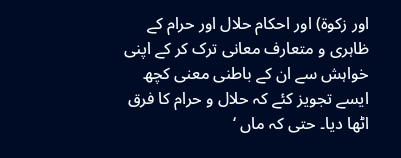اور زکوۃ) اور احکام حلال اور حرام کے ظاہری و متعارف معانی ترک کر کے اپنی خواہش سے ان کے باطنی معنی کچھ ایسے تجویز کئے کہ حلال و حرام کا فرق اٹھا دیا۔ حتی کہ ماں ‘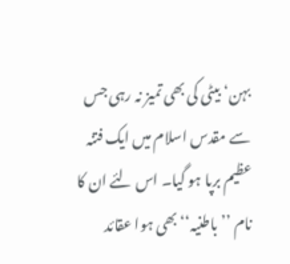بہن‘ بیٹی کی بھی تمیز نہ رہی جس سے مقدس اسلام میں ایک فتنہ عظیم برپا ہو گیا۔ اس لئے ان کا نام ’’باطنیہ‘‘ بھی ہوا عقائد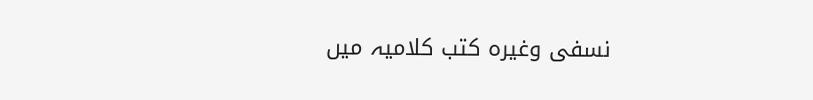نسفی وغیرہ کتب کلامیہ میں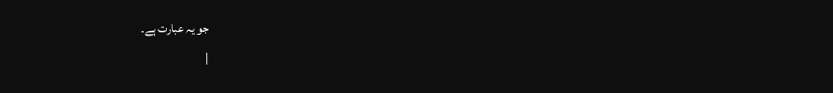جو یہ عبارت ہے۔
|